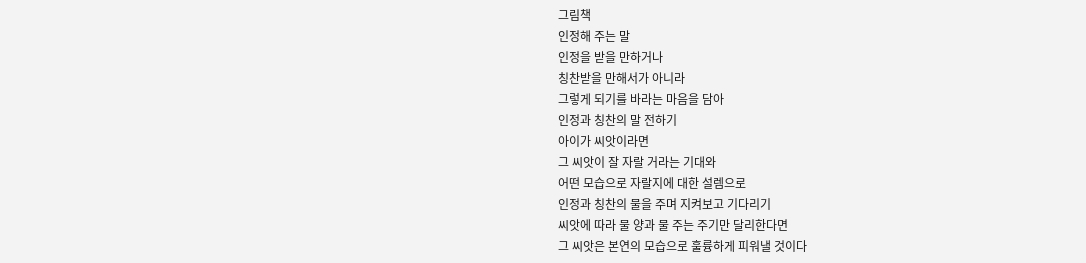그림책
인정해 주는 말
인정을 받을 만하거나
칭찬받을 만해서가 아니라
그렇게 되기를 바라는 마음을 담아
인정과 칭찬의 말 전하기
아이가 씨앗이라면
그 씨앗이 잘 자랄 거라는 기대와
어떤 모습으로 자랄지에 대한 설렘으로
인정과 칭찬의 물을 주며 지켜보고 기다리기
씨앗에 따라 물 양과 물 주는 주기만 달리한다면
그 씨앗은 본연의 모습으로 훌륭하게 피워낼 것이다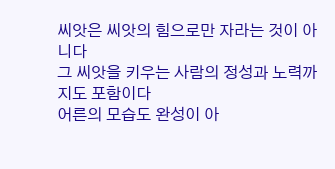씨앗은 씨앗의 힘으로만 자라는 것이 아니다
그 씨앗을 키우는 사람의 정성과 노력까지도 포함이다
어른의 모습도 완성이 아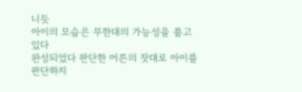니듯
아이의 모습은 무한대의 가능성을 품고 있다
완성되었다 판단한 어른의 잣대로 아이를 판단하지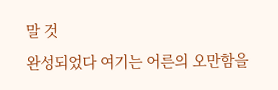말 것
완성되었다 여기는 어른의 오만함을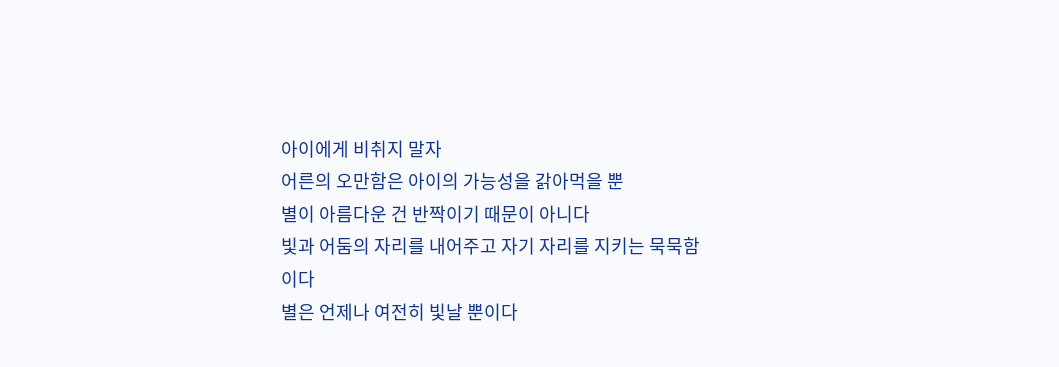아이에게 비취지 말자
어른의 오만함은 아이의 가능성을 갉아먹을 뿐
별이 아름다운 건 반짝이기 때문이 아니다
빛과 어둠의 자리를 내어주고 자기 자리를 지키는 묵묵함이다
별은 언제나 여전히 빛날 뿐이다